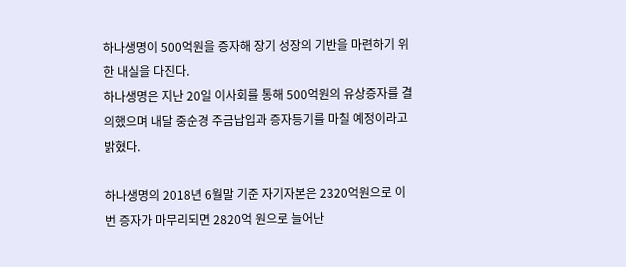하나생명이 500억원을 증자해 장기 성장의 기반을 마련하기 위한 내실을 다진다.
하나생명은 지난 20일 이사회를 통해 500억원의 유상증자를 결의했으며 내달 중순경 주금납입과 증자등기를 마칠 예정이라고 밝혔다.

하나생명의 2018년 6월말 기준 자기자본은 2320억원으로 이번 증자가 마무리되면 2820억 원으로 늘어난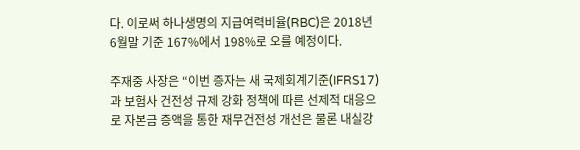다. 이로써 하나생명의 지급여력비율(RBC)은 2018년 6월말 기준 167%에서 198%로 오를 예정이다.

주재중 사장은 “이번 증자는 새 국제회계기준(IFRS17)과 보험사 건전성 규제 강화 정책에 따른 선제적 대응으로 자본금 증액을 통한 재무건전성 개선은 물론 내실강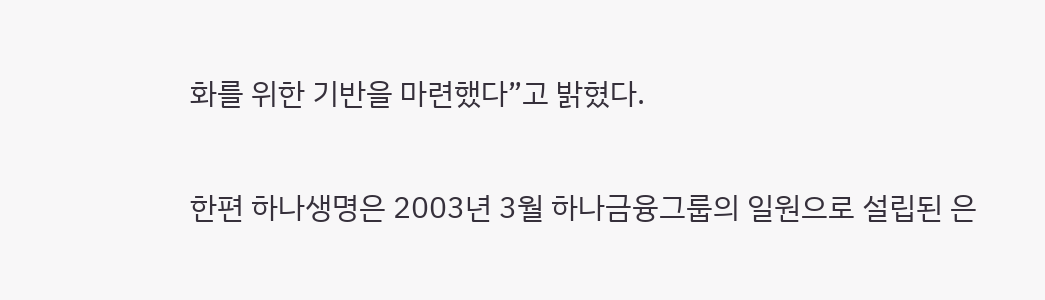화를 위한 기반을 마련했다”고 밝혔다.

한편 하나생명은 2003년 3월 하나금융그룹의 일원으로 설립된 은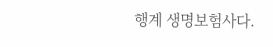행계 생명보험사다.